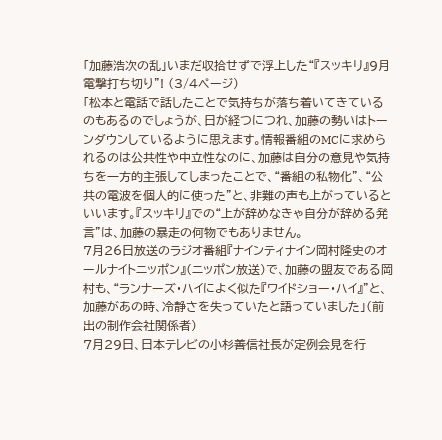「加藤浩次の乱」いまだ収拾せずで浮上した“『スッキリ』9月電撃打ち切り”! (3/4ページ)
「松本と電話で話したことで気持ちが落ち着いてきているのもあるのでしょうが、日が経つにつれ、加藤の勢いはトーンダウンしているように思えます。情報番組のMCに求められるのは公共性や中立性なのに、加藤は自分の意見や気持ちを一方的主張してしまったことで、“番組の私物化”、“公共の電波を個人的に使った”と、非難の声も上がっているといいます。『スッキリ』での“上が辞めなきゃ自分が辞める発言”は、加藤の暴走の何物でもありません。
7月26日放送のラジオ番組『ナインティナイン岡村隆史のオールナイトニッポン』(ニッポン放送)で、加藤の盟友である岡村も、“ランナーズ・ハイによく似た『ワイドショー・ハイ』”と、加藤があの時、冷静さを失っていたと語っていました」(前出の制作会社関係者)
7月29日、日本テレビの小杉善信社長が定例会見を行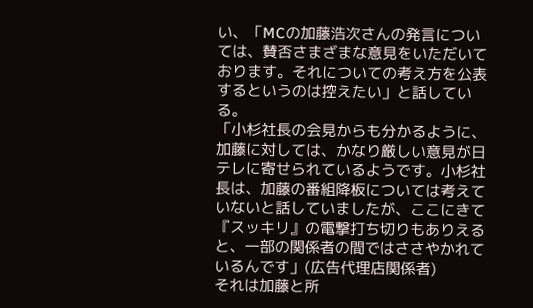い、「MCの加藤浩次さんの発言については、賛否さまざまな意見をいただいております。それについての考え方を公表するというのは控えたい」と話している。
「小杉社長の会見からも分かるように、加藤に対しては、かなり厳しい意見が日テレに寄せられているようです。小杉社長は、加藤の番組降板については考えていないと話していましたが、ここにきて『スッキリ』の電撃打ち切りもありえると、一部の関係者の間ではささやかれているんです」(広告代理店関係者)
それは加藤と所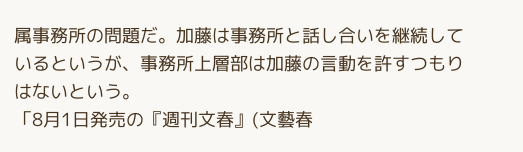属事務所の問題だ。加藤は事務所と話し合いを継続しているというが、事務所上層部は加藤の言動を許すつもりはないという。
「8月1日発売の『週刊文春』(文藝春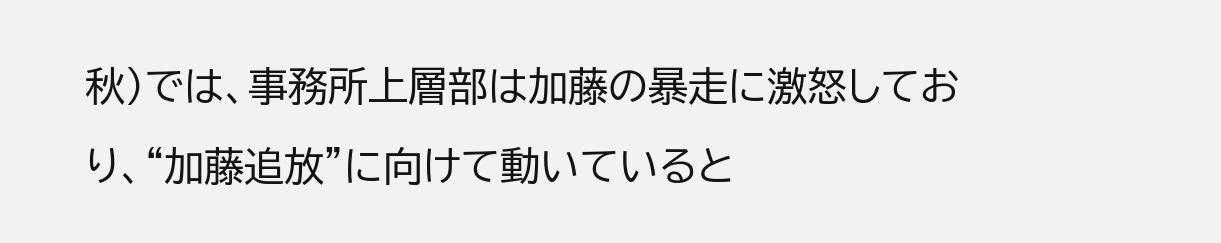秋)では、事務所上層部は加藤の暴走に激怒しており、“加藤追放”に向けて動いていると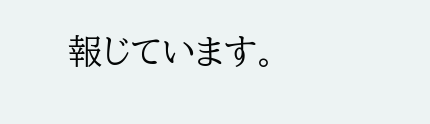報じています。